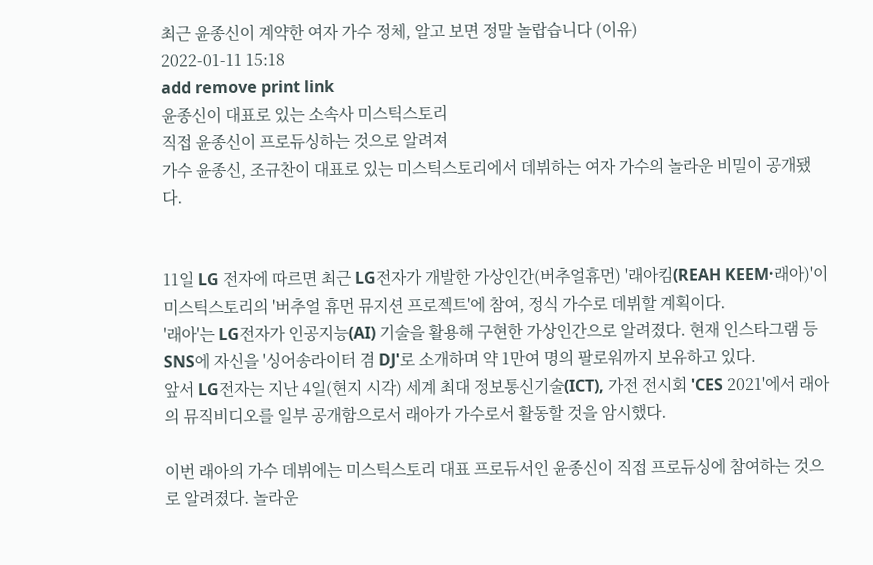최근 윤종신이 계약한 여자 가수 정체, 알고 보면 정말 놀랍습니다 (이유)
2022-01-11 15:18
add remove print link
윤종신이 대표로 있는 소속사 미스틱스토리
직접 윤종신이 프로듀싱하는 것으로 알려져
가수 윤종신, 조규찬이 대표로 있는 미스틱스토리에서 데뷔하는 여자 가수의 놀라운 비밀이 공개됐다.


11일 LG 전자에 따르면 최근 LG전자가 개발한 가상인간(버추얼휴먼) '래아킴(REAH KEEM·래아)'이 미스틱스토리의 '버추얼 휴먼 뮤지션 프로젝트'에 참여, 정식 가수로 데뷔할 계획이다.
'래아'는 LG전자가 인공지능(AI) 기술을 활용해 구현한 가상인간으로 알려졌다. 현재 인스타그램 등 SNS에 자신을 '싱어송라이터 겸 DJ'로 소개하며 약 1만여 명의 팔로워까지 보유하고 있다.
앞서 LG전자는 지난 4일(현지 시각) 세계 최대 정보통신기술(ICT), 가전 전시회 'CES 2021'에서 래아의 뮤직비디오를 일부 공개함으로서 래아가 가수로서 활동할 것을 암시했다.

이번 래아의 가수 데뷔에는 미스틱스토리 대표 프로듀서인 윤종신이 직접 프로듀싱에 참여하는 것으로 알려졌다. 놀라운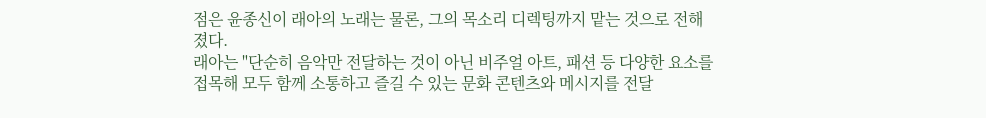점은 윤종신이 래아의 노래는 물론, 그의 목소리 디렉팅까지 맡는 것으로 전해졌다.
래아는 "단순히 음악만 전달하는 것이 아닌 비주얼 아트, 패션 등 다양한 요소를 접목해 모두 함께 소통하고 즐길 수 있는 문화 콘텐츠와 메시지를 전달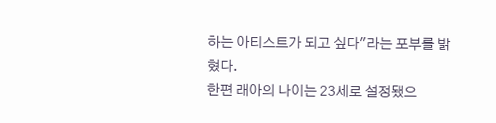하는 아티스트가 되고 싶다"라는 포부를 밝혔다.
한편 래아의 나이는 23세로 설정됐으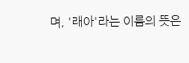며, '래아'라는 이름의 뜻은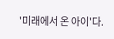'미래에서 온 아이'다.